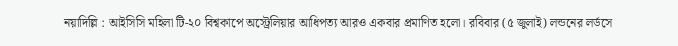নয়াদিল্লি : আইসিসি মহিলা টি-২০ বিশ্বকাপে অস্ট্রেলিয়ার আধিপত্য আরও একবার প্রমাণিত হলো। রবিবার (৫ জুলাই) লন্ডনের লর্ডসে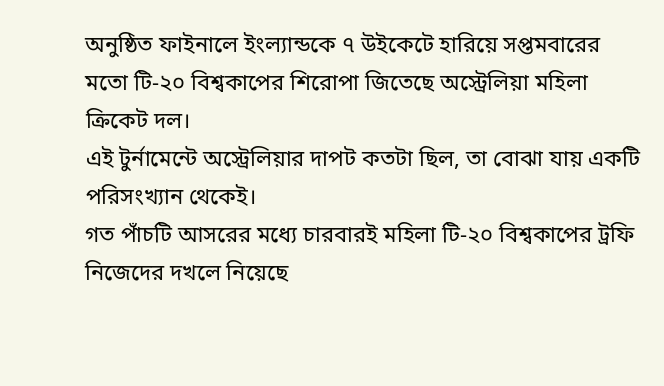অনুষ্ঠিত ফাইনালে ইংল্যান্ডকে ৭ উইকেটে হারিয়ে সপ্তমবারের মতো টি-২০ বিশ্বকাপের শিরোপা জিতেছে অস্ট্রেলিয়া মহিলা ক্রিকেট দল।
এই টুর্নামেন্টে অস্ট্রেলিয়ার দাপট কতটা ছিল, তা বোঝা যায় একটি পরিসংখ্যান থেকেই।
গত পাঁচটি আসরের মধ্যে চারবারই মহিলা টি-২০ বিশ্বকাপের ট্রফি নিজেদের দখলে নিয়েছে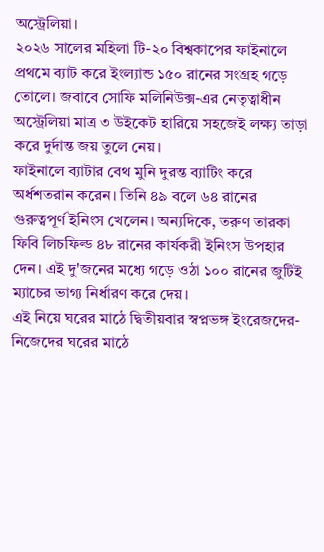অস্ট্রেলিয়া।
২০২৬ সালের মহিলা টি-২০ বিশ্বকাপের ফাইনালে প্রথমে ব্যাট করে ইংল্যান্ড ১৫০ রানের সংগ্রহ গড়ে তোলে। জবাবে সোফি মলিনিউক্স-এর নেতৃত্বাধীন অস্ট্রেলিয়া মাত্র ৩ উইকেট হারিয়ে সহজেই লক্ষ্য তাড়া করে দুর্দান্ত জয় তুলে নেয়।
ফাইনালে ব্যাটার বেথ মুনি দুরন্ত ব্যাটিং করে অর্ধশতরান করেন। তিনি ৪৯ বলে ৬৪ রানের গুরুত্বপূর্ণ ইনিংস খেলেন। অন্যদিকে, তরুণ তারকা ফিবি লিচফিল্ড ৪৮ রানের কার্যকরী ইনিংস উপহার দেন। এই দু'জনের মধ্যে গড়ে ওঠা ১০০ রানের জুটিই ম্যাচের ভাগ্য নির্ধারণ করে দেয়।
এই নিয়ে ঘরের মাঠে দ্বিতীয়বার স্বপ্নভঙ্গ ইংরেজদের-
নিজেদের ঘরের মাঠে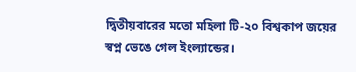দ্বিতীয়বারের মতো মহিলা টি-২০ বিশ্বকাপ জয়ের স্বপ্ন ভেঙে গেল ইংল্যান্ডের।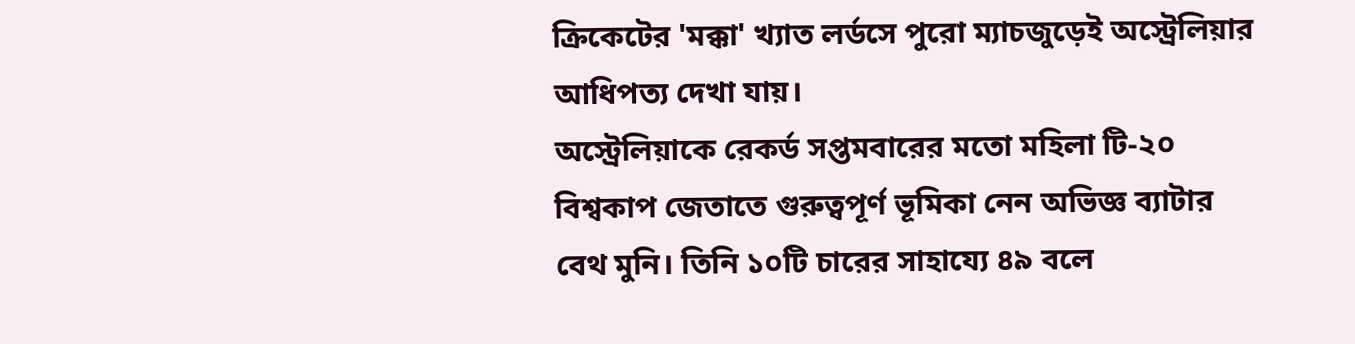ক্রিকেটের 'মক্কা' খ্যাত লর্ডসে পুরো ম্যাচজুড়েই অস্ট্রেলিয়ার আধিপত্য দেখা যায়।
অস্ট্রেলিয়াকে রেকর্ড সপ্তমবারের মতো মহিলা টি-২০ বিশ্বকাপ জেতাতে গুরুত্বপূর্ণ ভূমিকা নেন অভিজ্ঞ ব্যাটার বেথ মুনি। তিনি ১০টি চারের সাহায্যে ৪৯ বলে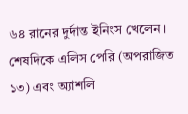৬৪ রানের দুর্দান্ত ইনিংস খেলেন। শেষদিকে এলিস পেরি (অপরাজিত ১৩) এবং অ্যাশলি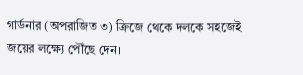গার্ডনার (অপরাজিত ৩) ক্রিজে থেকে দলকে সহজেই জয়ের লক্ষ্যে পৌঁছে দেন।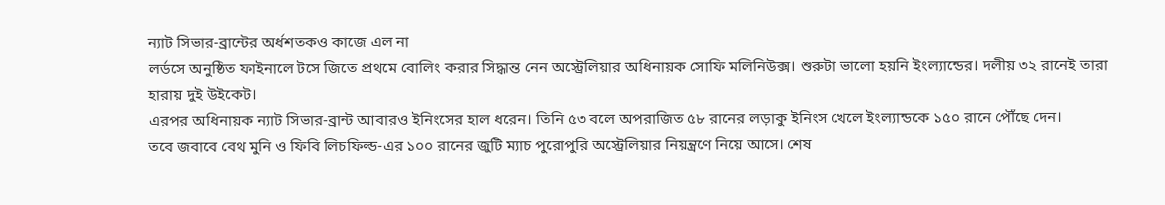ন্যাট সিভার-ব্রান্টের অর্ধশতকও কাজে এল না
লর্ডসে অনুষ্ঠিত ফাইনালে টসে জিতে প্রথমে বোলিং করার সিদ্ধান্ত নেন অস্ট্রেলিয়ার অধিনায়ক সোফি মলিনিউক্স। শুরুটা ভালো হয়নি ইংল্যান্ডের। দলীয় ৩২ রানেই তারা হারায় দুই উইকেট।
এরপর অধিনায়ক ন্যাট সিভার-ব্রান্ট আবারও ইনিংসের হাল ধরেন। তিনি ৫৩ বলে অপরাজিত ৫৮ রানের লড়াকু ইনিংস খেলে ইংল্যান্ডকে ১৫০ রানে পৌঁছে দেন।
তবে জবাবে বেথ মুনি ও ফিবি লিচফিল্ড-এর ১০০ রানের জুটি ম্যাচ পুরোপুরি অস্ট্রেলিয়ার নিয়ন্ত্রণে নিয়ে আসে। শেষ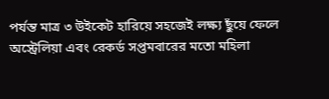পর্যন্ত মাত্র ৩ উইকেট হারিয়ে সহজেই লক্ষ্য ছুঁয়ে ফেলে অস্ট্রেলিয়া এবং রেকর্ড সপ্তমবারের মতো মহিলা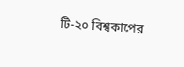টি-২০ বিশ্বকাপের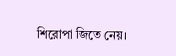শিরোপা জিতে নেয়।